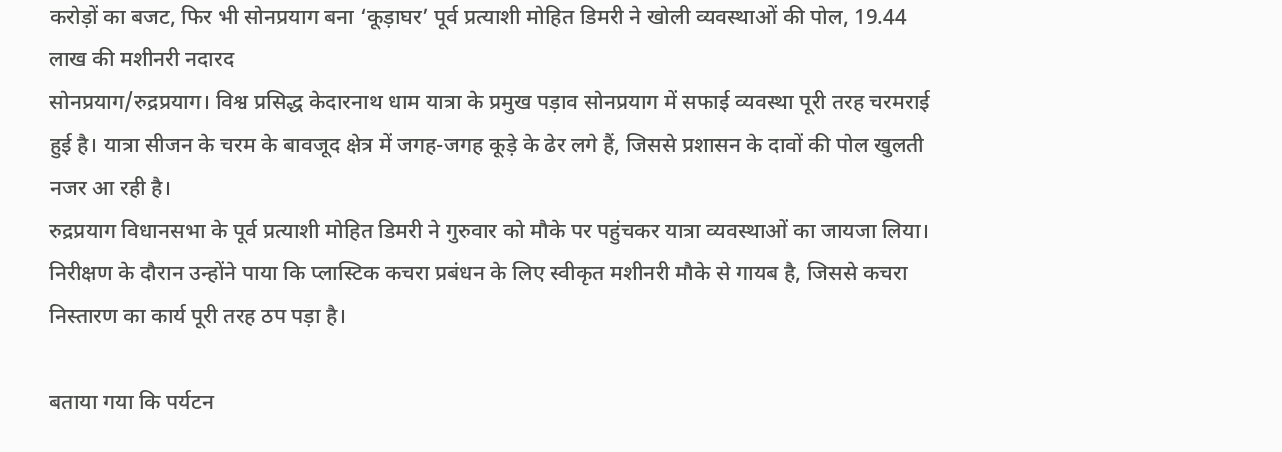करोड़ों का बजट, फिर भी सोनप्रयाग बना ‘कूड़ाघर’ पूर्व प्रत्याशी मोहित डिमरी ने खोली व्यवस्थाओं की पोल, 19.44 लाख की मशीनरी नदारद
सोनप्रयाग/रुद्रप्रयाग। विश्व प्रसिद्ध केदारनाथ धाम यात्रा के प्रमुख पड़ाव सोनप्रयाग में सफाई व्यवस्था पूरी तरह चरमराई हुई है। यात्रा सीजन के चरम के बावजूद क्षेत्र में जगह-जगह कूड़े के ढेर लगे हैं, जिससे प्रशासन के दावों की पोल खुलती नजर आ रही है।
रुद्रप्रयाग विधानसभा के पूर्व प्रत्याशी मोहित डिमरी ने गुरुवार को मौके पर पहुंचकर यात्रा व्यवस्थाओं का जायजा लिया। निरीक्षण के दौरान उन्होंने पाया कि प्लास्टिक कचरा प्रबंधन के लिए स्वीकृत मशीनरी मौके से गायब है, जिससे कचरा निस्तारण का कार्य पूरी तरह ठप पड़ा है।

बताया गया कि पर्यटन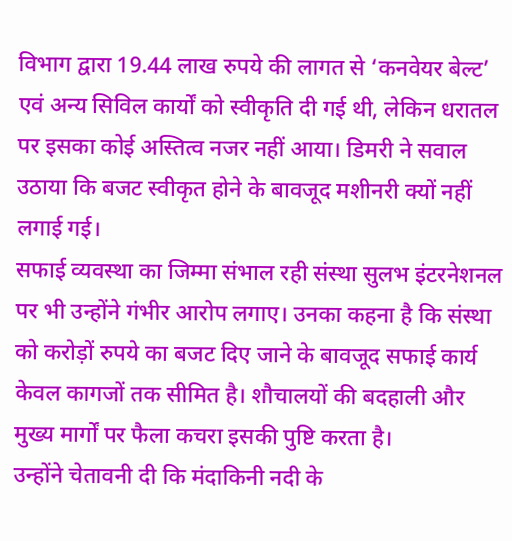विभाग द्वारा 19.44 लाख रुपये की लागत से ‘कनवेयर बेल्ट’ एवं अन्य सिविल कार्यों को स्वीकृति दी गई थी, लेकिन धरातल पर इसका कोई अस्तित्व नजर नहीं आया। डिमरी ने सवाल उठाया कि बजट स्वीकृत होने के बावजूद मशीनरी क्यों नहीं लगाई गई।
सफाई व्यवस्था का जिम्मा संभाल रही संस्था सुलभ इंटरनेशनल पर भी उन्होंने गंभीर आरोप लगाए। उनका कहना है कि संस्था को करोड़ों रुपये का बजट दिए जाने के बावजूद सफाई कार्य केवल कागजों तक सीमित है। शौचालयों की बदहाली और मुख्य मार्गों पर फैला कचरा इसकी पुष्टि करता है।
उन्होंने चेतावनी दी कि मंदाकिनी नदी के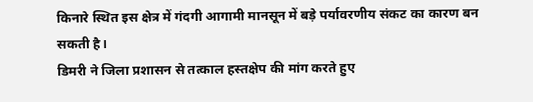किनारे स्थित इस क्षेत्र में गंदगी आगामी मानसून में बड़े पर्यावरणीय संकट का कारण बन सकती है।
डिमरी ने जिला प्रशासन से तत्काल हस्तक्षेप की मांग करते हुए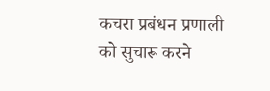कचरा प्रबंधन प्रणाली को सुचारू करने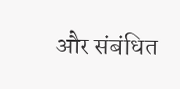और संबंधित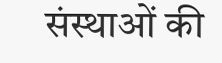संस्थाओं की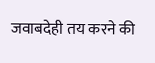जवाबदेही तय करने की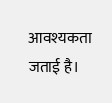आवश्यकता जताई है।